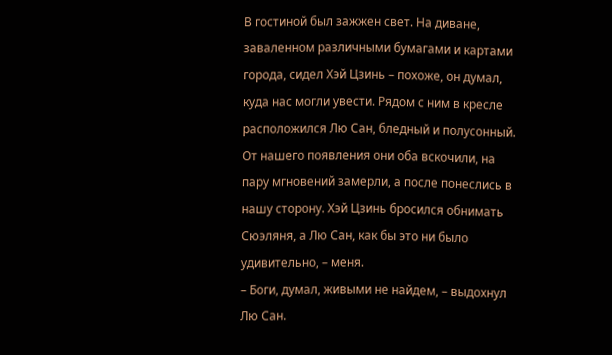В гостиной был зажжен свет. На диване, заваленном различными бумагами и картами города, сидел Хэй Цзинь – похоже, он думал, куда нас могли увести. Рядом с ним в кресле расположился Лю Сан, бледный и полусонный. От нашего появления они оба вскочили, на пару мгновений замерли, а после понеслись в нашу сторону. Хэй Цзинь бросился обнимать Сюэляня, а Лю Сан, как бы это ни было удивительно, – меня.
– Боги, думал, живыми не найдем, – выдохнул Лю Сан.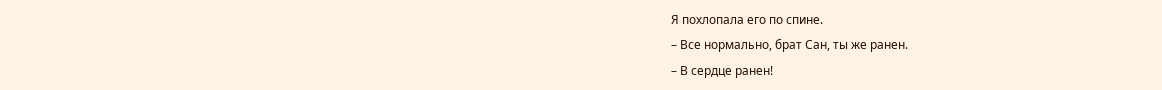Я похлопала его по спине.
– Все нормально, брат Сан, ты же ранен.
– В сердце ранен!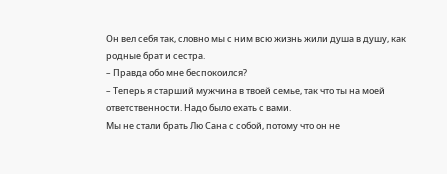Он вел себя так, словно мы с ним всю жизнь жили душа в душу, как родные брат и сестра.
– Правда обо мне беспокоился?
– Теперь я старший мужчина в твоей семье, так что ты на моей ответственности. Надо было ехать с вами.
Мы не стали брать Лю Сана с собой, потому что он не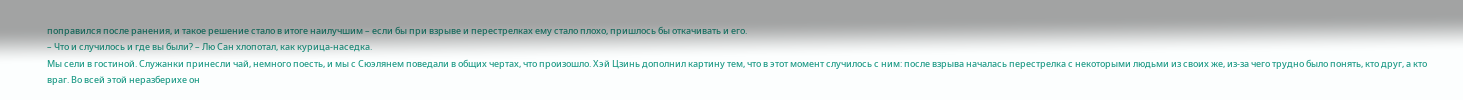поправился после ранения, и такое решение стало в итоге наилучшим – если бы при взрыве и перестрелках ему стало плохо, пришлось бы откачивать и его.
– Что и случилось и где вы были? – Лю Сан хлопотал, как курица-наседка.
Мы сели в гостиной. Служанки принесли чай, немного поесть, и мы с Сюэлянем поведали в общих чертах, что произошло. Хэй Цзинь дополнил картину тем, что в этот момент случилось с ним: после взрыва началась перестрелка с некоторыми людьми из своих же, из-за чего трудно было понять, кто друг, а кто враг. Во всей этой неразберихе он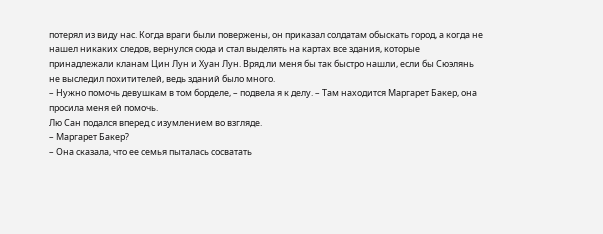потерял из виду нас. Когда враги были повержены, он приказал солдатам обыскать город, а когда не нашел никаких следов, вернулся сюда и стал выделять на картах все здания, которые принадлежали кланам Цин Лун и Хуан Лун. Вряд ли меня бы так быстро нашли, если бы Сюэлянь не выследил похитителей, ведь зданий было много.
– Нужно помочь девушкам в том борделе, – подвела я к делу. – Там находится Маргарет Бакер, она просила меня ей помочь.
Лю Сан подался вперед с изумлением во взгляде.
– Маргарет Бакер?
– Она сказала, что ее семья пыталась сосватать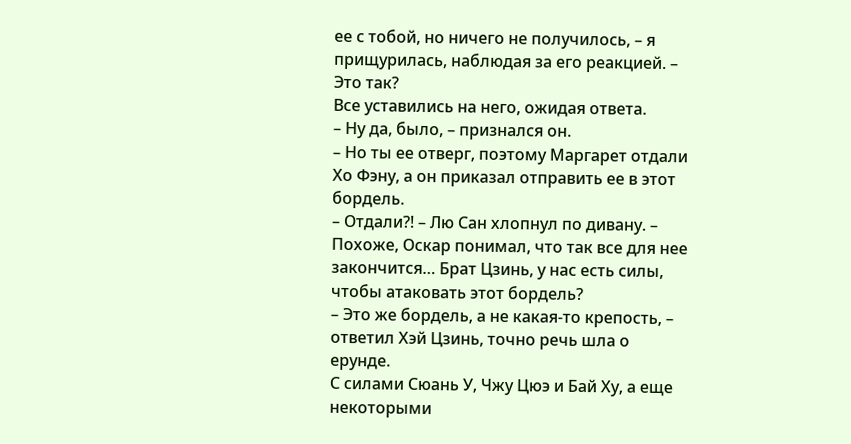ее с тобой, но ничего не получилось, – я прищурилась, наблюдая за его реакцией. – Это так?
Все уставились на него, ожидая ответа.
– Ну да, было, – признался он.
– Но ты ее отверг, поэтому Маргарет отдали Хо Фэну, а он приказал отправить ее в этот бордель.
– Отдали?! – Лю Сан хлопнул по дивану. – Похоже, Оскар понимал, что так все для нее закончится… Брат Цзинь, у нас есть силы, чтобы атаковать этот бордель?
– Это же бордель, а не какая-то крепость, – ответил Хэй Цзинь, точно речь шла о ерунде.
С силами Сюань У, Чжу Цюэ и Бай Ху, а еще некоторыми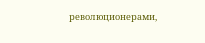революционерами,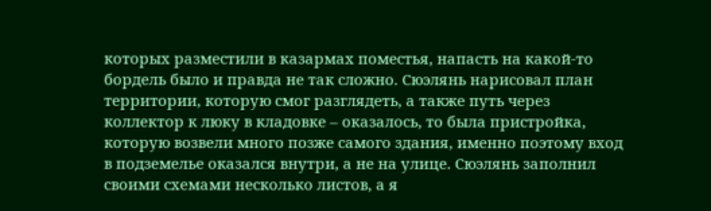которых разместили в казармах поместья, напасть на какой-то бордель было и правда не так сложно. Сюэлянь нарисовал план территории, которую смог разглядеть, а также путь через коллектор к люку в кладовке – оказалось, то была пристройка, которую возвели много позже самого здания, именно поэтому вход в подземелье оказался внутри, а не на улице. Сюэлянь заполнил своими схемами несколько листов, а я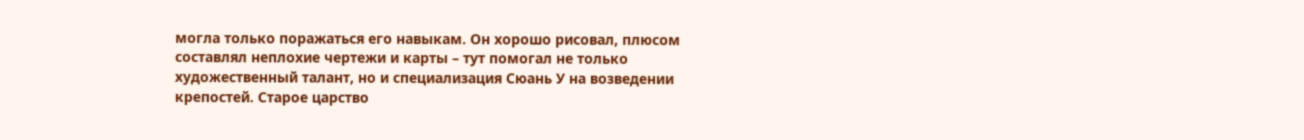могла только поражаться его навыкам. Он хорошо рисовал, плюсом составлял неплохие чертежи и карты – тут помогал не только художественный талант, но и специализация Сюань У на возведении крепостей. Старое царство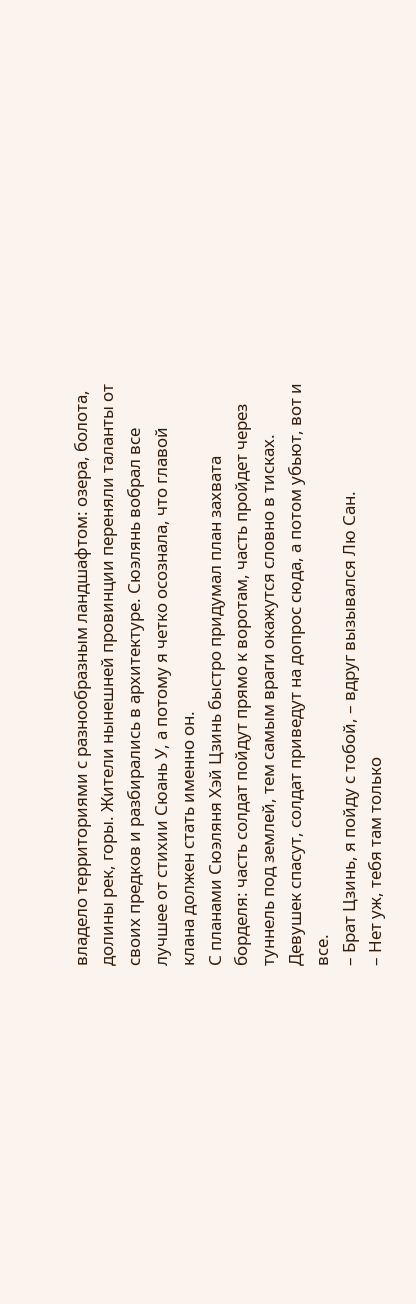владело территориями с разнообразным ландшафтом: озера, болота, долины рек, горы. Жители нынешней провинции переняли таланты от своих предков и разбирались в архитектуре. Сюэлянь вобрал все лучшее от стихии Сюань У, а потому я четко осознала, что главой клана должен стать именно он.
С планами Сюэляня Хэй Цзинь быстро придумал план захвата борделя: часть солдат пойдут прямо к воротам, часть пройдет через туннель под землей, тем самым враги окажутся словно в тисках. Девушек спасут, солдат приведут на допрос сюда, а потом убьют, вот и все.
– Брат Цзинь, я пойду с тобой, – вдруг вызывался Лю Сан.
– Нет уж, тебя там только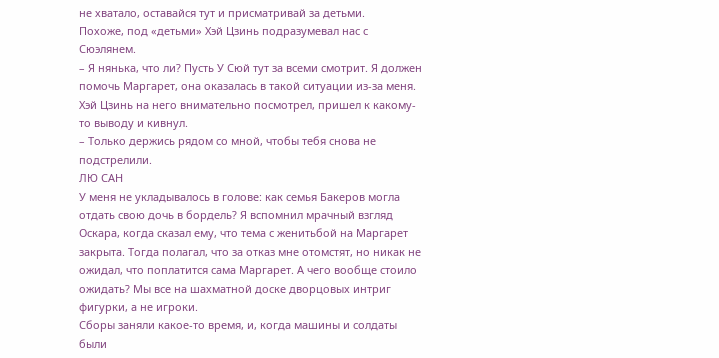не хватало, оставайся тут и присматривай за детьми.
Похоже, под «детьми» Хэй Цзинь подразумевал нас с Сюэлянем.
– Я нянька, что ли? Пусть У Сюй тут за всеми смотрит. Я должен помочь Маргарет, она оказалась в такой ситуации из-за меня.
Хэй Цзинь на него внимательно посмотрел, пришел к какому-то выводу и кивнул.
– Только держись рядом со мной, чтобы тебя снова не подстрелили.
ЛЮ САН
У меня не укладывалось в голове: как семья Бакеров могла отдать свою дочь в бордель? Я вспомнил мрачный взгляд Оскара, когда сказал ему, что тема с женитьбой на Маргарет закрыта. Тогда полагал, что за отказ мне отомстят, но никак не ожидал, что поплатится сама Маргарет. А чего вообще стоило ожидать? Мы все на шахматной доске дворцовых интриг фигурки, а не игроки.
Сборы заняли какое-то время, и, когда машины и солдаты были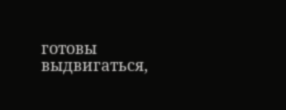готовы выдвигаться,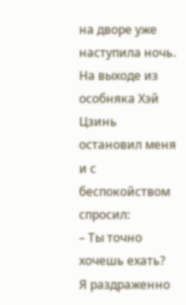на дворе уже наступила ночь.
На выходе из особняка Хэй Цзинь остановил меня и с беспокойством спросил:
– Ты точно хочешь ехать?
Я раздраженно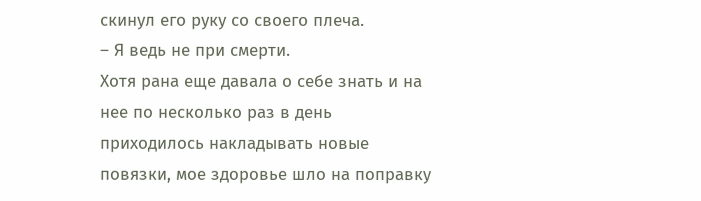скинул его руку со своего плеча.
– Я ведь не при смерти.
Хотя рана еще давала о себе знать и на нее по несколько раз в день приходилось накладывать новые повязки, мое здоровье шло на поправку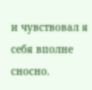и чувствовал я себя вполне сносно.